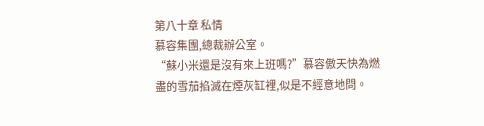第八十章 私情
慕容集團,總裁辦公室。
“蘇小米還是沒有來上班嗎?”慕容傲天快為燃盡的雪茄掐滅在煙灰缸裡,似是不經意地問。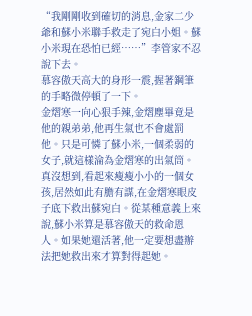“我剛剛收到確切的消息,金家二少爺和蘇小米聯手救走了宛白小姐。蘇小米現在恐怕已經……”李管家不忍說下去。
慕容傲天高大的身形一震,握著鋼筆的手略微停頓了一下。
金熠寒一向心狠手辣,金熠塵畢竟是他的親弟弟,他再生氣也不會處罰他。只是可憐了蘇小米,一個柔弱的女子,就這樣淪為金熠寒的出氣筒。真沒想到,看起來瘦瘦小小的一個女孩,居然如此有膽有謀,在金熠寒眼皮子底下救出蘇宛白。從某種意義上來說,蘇小米算是慕容傲天的救命恩人。如果她還活著,他一定要想盡辦法把她救出來才算對得起她。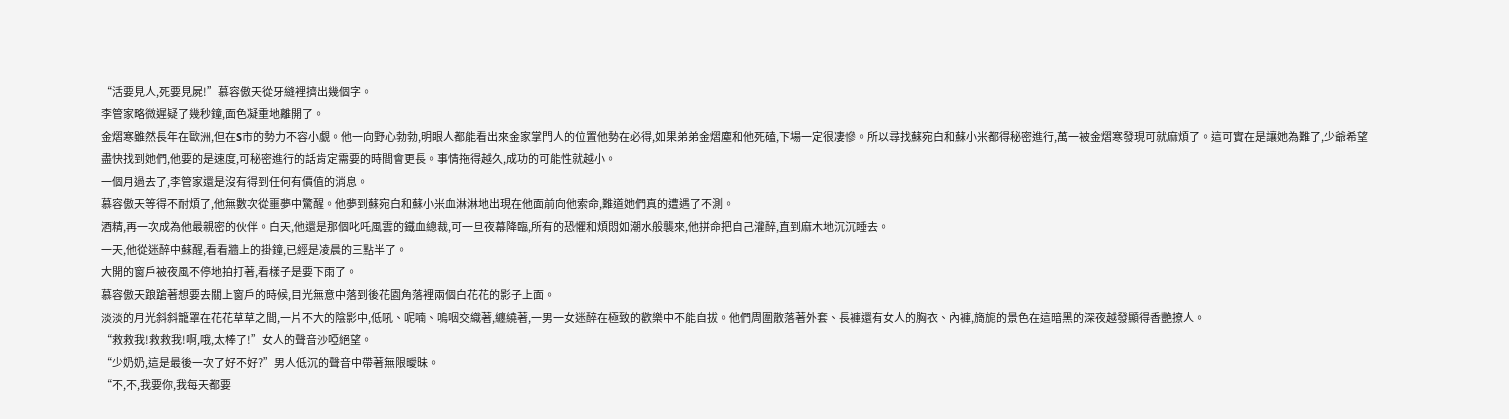“活要見人,死要見屍!”慕容傲天從牙縫裡擠出幾個字。
李管家略微遲疑了幾秒鐘,面色凝重地離開了。
金熠寒雖然長年在歐洲,但在S市的勢力不容小覷。他一向野心勃勃,明眼人都能看出來金家掌門人的位置他勢在必得,如果弟弟金熠塵和他死磕,下場一定很凄慘。所以尋找蘇宛白和蘇小米都得秘密進行,萬一被金熠寒發現可就麻煩了。這可實在是讓她為難了,少爺希望盡快找到她們,他要的是速度,可秘密進行的話肯定需要的時間會更長。事情拖得越久,成功的可能性就越小。
一個月過去了,李管家還是沒有得到任何有價值的消息。
慕容傲天等得不耐煩了,他無數次從噩夢中驚醒。他夢到蘇宛白和蘇小米血淋淋地出現在他面前向他索命,難道她們真的遭遇了不測。
酒精,再一次成為他最親密的伙伴。白天,他還是那個叱吒風雲的鐵血總裁,可一旦夜幕降臨,所有的恐懼和煩悶如潮水般襲來,他拼命把自己灌醉,直到麻木地沉沉睡去。
一天,他從迷醉中蘇醒,看看牆上的掛鐘,已經是凌晨的三點半了。
大開的窗戶被夜風不停地拍打著,看樣子是要下雨了。
慕容傲天踉蹌著想要去關上窗戶的時候,目光無意中落到後花園角落裡兩個白花花的影子上面。
淡淡的月光斜斜籠罩在花花草草之間,一片不大的陰影中,低吼、呢喃、嗚咽交織著,纏繞著,一男一女迷醉在極致的歡樂中不能自拔。他們周圍散落著外套、長褲還有女人的胸衣、內褲,旖旎的景色在這暗黑的深夜越發顯得香艷撩人。
“救救我!救救我!啊,哦,太棒了!”女人的聲音沙啞絕望。
“少奶奶,這是最後一次了好不好?”男人低沉的聲音中帶著無限曖昧。
“不,不,我要你,我每天都要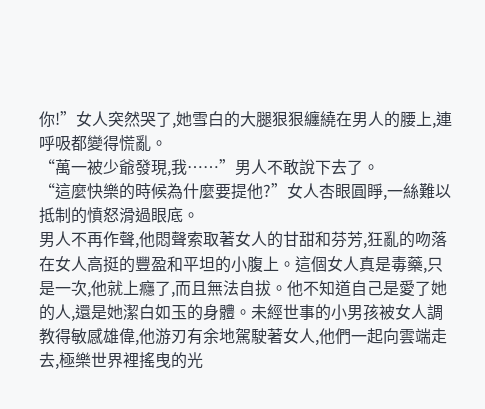你!”女人突然哭了,她雪白的大腿狠狠纏繞在男人的腰上,連呼吸都變得慌亂。
“萬一被少爺發現,我……”男人不敢說下去了。
“這麼快樂的時候為什麼要提他?”女人杏眼圓睜,一絲難以抵制的憤怒滑過眼底。
男人不再作聲,他悶聲索取著女人的甘甜和芬芳,狂亂的吻落在女人高挺的豐盈和平坦的小腹上。這個女人真是毒藥,只是一次,他就上癮了,而且無法自拔。他不知道自己是愛了她的人,還是她潔白如玉的身體。未經世事的小男孩被女人調教得敏感雄偉,他游刃有余地駕駛著女人,他們一起向雲端走去,極樂世界裡搖曳的光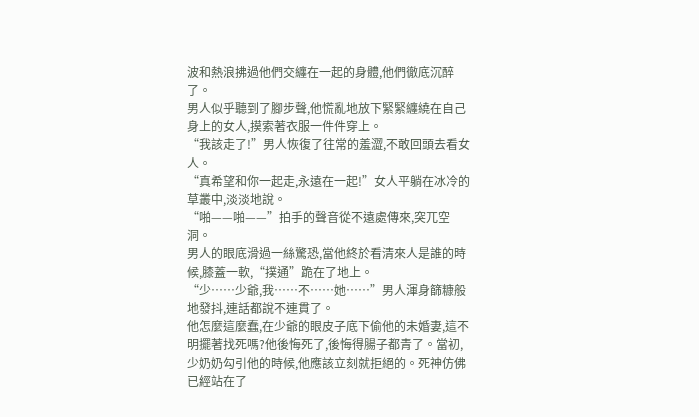波和熱浪拂過他們交纏在一起的身體,他們徹底沉醉了。
男人似乎聽到了腳步聲,他慌亂地放下緊緊纏繞在自己身上的女人,摸索著衣服一件件穿上。
“我該走了!”男人恢復了往常的羞澀,不敢回頭去看女人。
“真希望和你一起走,永遠在一起!”女人平躺在冰冷的草叢中,淡淡地說。
“啪——啪——”拍手的聲音從不遠處傳來,突兀空洞。
男人的眼底滑過一絲驚恐,當他終於看清來人是誰的時候,膝蓋一軟,“撲通”跪在了地上。
“少……少爺,我……不……她……”男人渾身篩糠般地發抖,連話都說不連貫了。
他怎麼這麼蠢,在少爺的眼皮子底下偷他的未婚妻,這不明擺著找死嗎?他後悔死了,後悔得腸子都青了。當初,少奶奶勾引他的時候,他應該立刻就拒絕的。死神仿佛已經站在了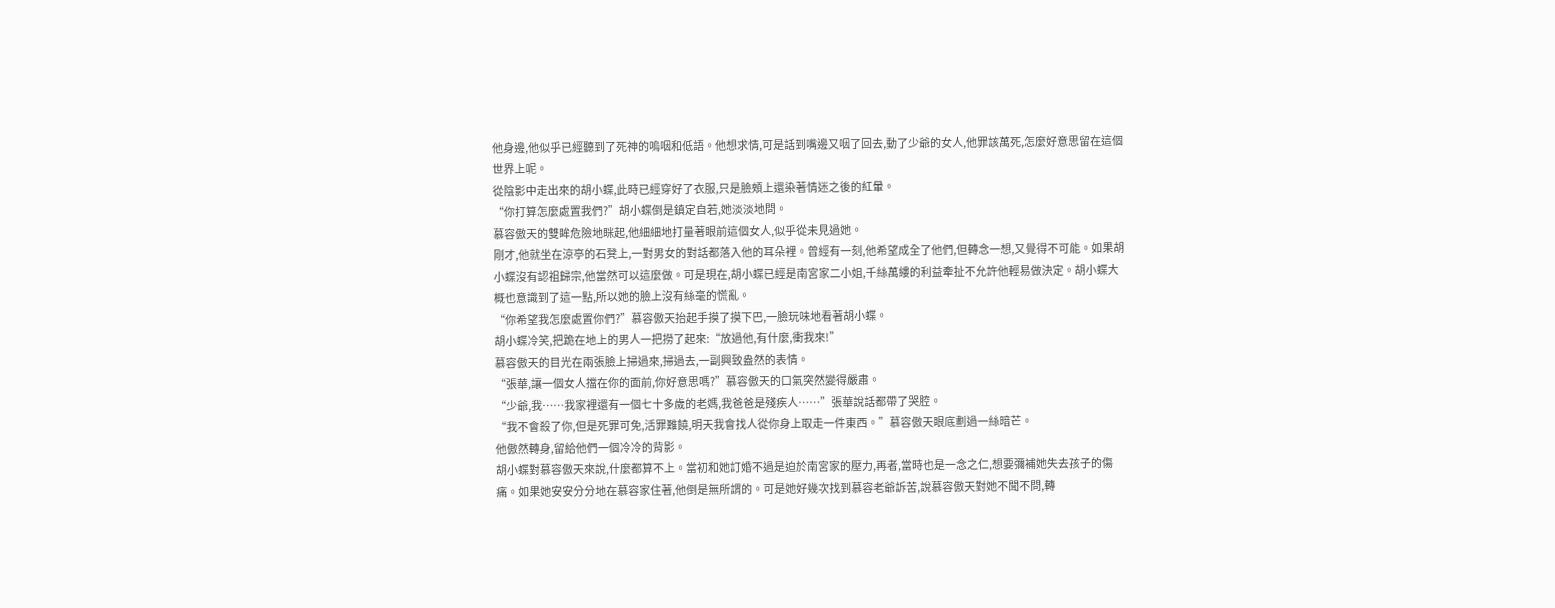他身邊,他似乎已經聽到了死神的嗚咽和低語。他想求情,可是話到嘴邊又咽了回去,動了少爺的女人,他罪該萬死,怎麼好意思留在這個世界上呢。
從陰影中走出來的胡小蝶,此時已經穿好了衣服,只是臉頰上還染著情迷之後的紅暈。
“你打算怎麼處置我們?”胡小蝶倒是鎮定自若,她淡淡地問。
慕容傲天的雙眸危險地眯起,他細細地打量著眼前這個女人,似乎從未見過她。
剛才,他就坐在涼亭的石凳上,一對男女的對話都落入他的耳朵裡。曾經有一刻,他希望成全了他們,但轉念一想,又覺得不可能。如果胡小蝶沒有認祖歸宗,他當然可以這麼做。可是現在,胡小蝶已經是南宮家二小姐,千絲萬縷的利益牽扯不允許他輕易做決定。胡小蝶大概也意識到了這一點,所以她的臉上沒有絲毫的慌亂。
“你希望我怎麼處置你們?”慕容傲天抬起手摸了摸下巴,一臉玩味地看著胡小蝶。
胡小蝶冷笑,把跪在地上的男人一把撈了起來:“放過他,有什麼,衝我來!”
慕容傲天的目光在兩張臉上掃過來,掃過去,一副興致盎然的表情。
“張華,讓一個女人擋在你的面前,你好意思嗎?”慕容傲天的口氣突然變得嚴肅。
“少爺,我……我家裡還有一個七十多歲的老媽,我爸爸是殘疾人……”張華說話都帶了哭腔。
“我不會殺了你,但是死罪可免,活罪難饒,明天我會找人從你身上取走一件東西。”慕容傲天眼底劃過一絲暗芒。
他傲然轉身,留給他們一個冷冷的背影。
胡小蝶對慕容傲天來說,什麼都算不上。當初和她訂婚不過是迫於南宮家的壓力,再者,當時也是一念之仁,想要彌補她失去孩子的傷痛。如果她安安分分地在慕容家住著,他倒是無所謂的。可是她好幾次找到慕容老爺訴苦,說慕容傲天對她不聞不問,轉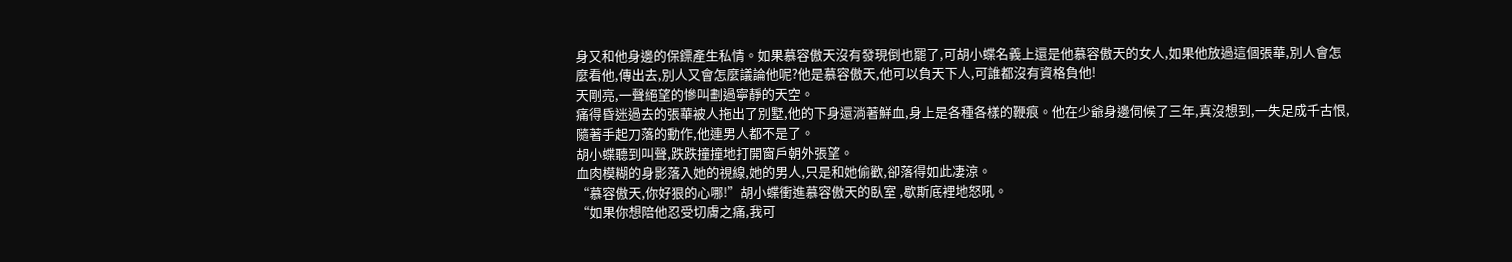身又和他身邊的保鏢產生私情。如果慕容傲天沒有發現倒也罷了,可胡小蝶名義上還是他慕容傲天的女人,如果他放過這個張華,別人會怎麼看他,傳出去,別人又會怎麼議論他呢?他是慕容傲天,他可以負天下人,可誰都沒有資格負他!
天剛亮,一聲絕望的慘叫劃過寧靜的天空。
痛得昏迷過去的張華被人拖出了別墅,他的下身還淌著鮮血,身上是各種各樣的鞭痕。他在少爺身邊伺候了三年,真沒想到,一失足成千古恨,隨著手起刀落的動作,他連男人都不是了。
胡小蝶聽到叫聲,跌跌撞撞地打開窗戶朝外張望。
血肉模糊的身影落入她的視線,她的男人,只是和她偷歡,卻落得如此凄涼。
“慕容傲天,你好狠的心哪!”胡小蝶衝進慕容傲天的臥室 ,歇斯底裡地怒吼。
“如果你想陪他忍受切膚之痛,我可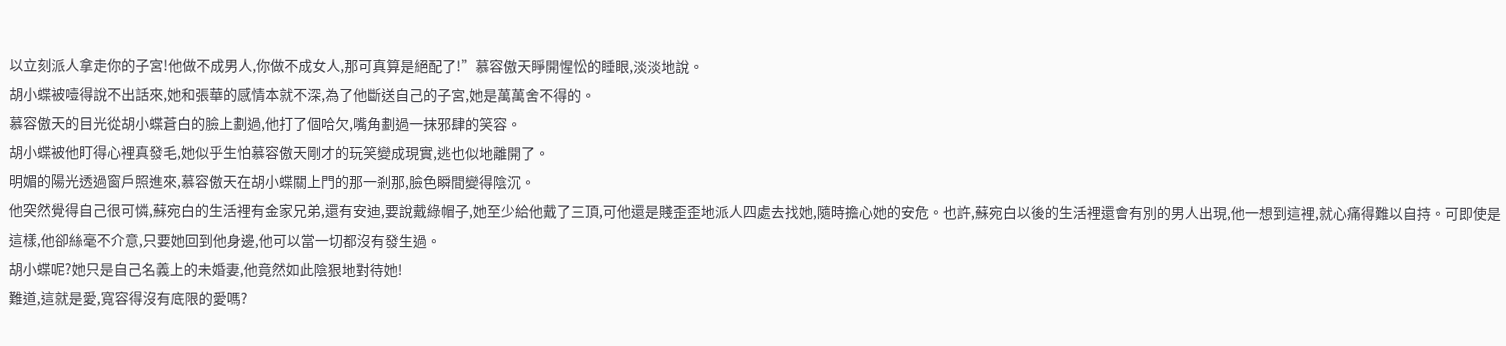以立刻派人拿走你的子宮!他做不成男人,你做不成女人,那可真算是絕配了!”慕容傲天睜開惺忪的睡眼,淡淡地說。
胡小蝶被噎得說不出話來,她和張華的感情本就不深,為了他斷送自己的子宮,她是萬萬舍不得的。
慕容傲天的目光從胡小蝶蒼白的臉上劃過,他打了個哈欠,嘴角劃過一抹邪肆的笑容。
胡小蝶被他盯得心裡真發毛,她似乎生怕慕容傲天剛才的玩笑變成現實,逃也似地離開了。
明媚的陽光透過窗戶照進來,慕容傲天在胡小蝶關上門的那一剎那,臉色瞬間變得陰沉。
他突然覺得自己很可憐,蘇宛白的生活裡有金家兄弟,還有安迪,要說戴綠帽子,她至少給他戴了三頂,可他還是賤歪歪地派人四處去找她,隨時擔心她的安危。也許,蘇宛白以後的生活裡還會有別的男人出現,他一想到這裡,就心痛得難以自持。可即使是這樣,他卻絲毫不介意,只要她回到他身邊,他可以當一切都沒有發生過。
胡小蝶呢?她只是自己名義上的未婚妻,他竟然如此陰狠地對待她!
難道,這就是愛,寬容得沒有底限的愛嗎?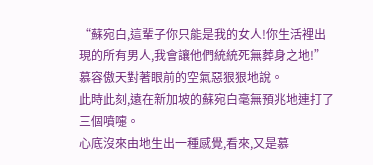“蘇宛白,這輩子你只能是我的女人!你生活裡出現的所有男人,我會讓他們統統死無葬身之地!”慕容傲天對著眼前的空氣惡狠狠地說。
此時此刻,遠在新加坡的蘇宛白毫無預兆地連打了三個噴嚏。
心底沒來由地生出一種感覺,看來,又是慕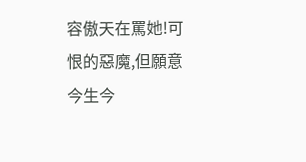容傲天在罵她!可恨的惡魔,但願意今生今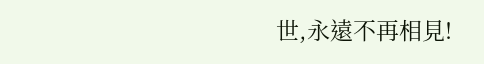世,永遠不再相見!